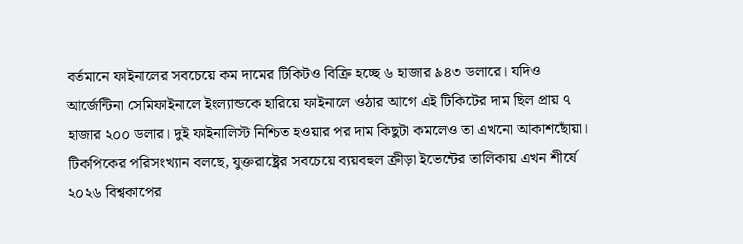বর্তমানে ফাইনালের সবচেয়ে কম দামের টিকিটও বিক্রি হচ্ছে ৬ হাজার ৯৪৩ ডলারে। যদিও আর্জেন্টিনা সেমিফাইনালে ইংল্যান্ডকে হারিয়ে ফাইনালে ওঠার আগে এই টিকিটের দাম ছিল প্রায় ৭ হাজার ২০০ ডলার। দুই ফাইনালিস্ট নিশ্চিত হওয়ার পর দাম কিছুটা কমলেও তা এখনো আকাশছোঁয়া।
টিকপিকের পরিসংখ্যান বলছে, যুক্তরাষ্ট্রের সবচেয়ে ব্যয়বহুল ক্রীড়া ইভেন্টের তালিকায় এখন শীর্ষে ২০২৬ বিশ্বকাপের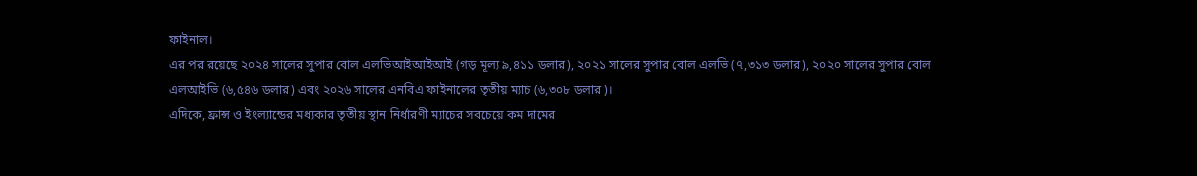ফাইনাল।
এর পর রয়েছে ২০২৪ সালের সুপার বোল এলভিআইআইআই (গড় মূল্য ৯,৪১১ ডলার), ২০২১ সালের সুপার বোল এলভি (৭,৩১৩ ডলার), ২০২০ সালের সুপার বোল এলআইভি (৬,৫৪৬ ডলার) এবং ২০২৬ সালের এনবিএ ফাইনালের তৃতীয় ম্যাচ (৬,৩০৮ ডলার)।
এদিকে, ফ্রান্স ও ইংল্যান্ডের মধ্যকার তৃতীয় স্থান নির্ধারণী ম্যাচের সবচেয়ে কম দামের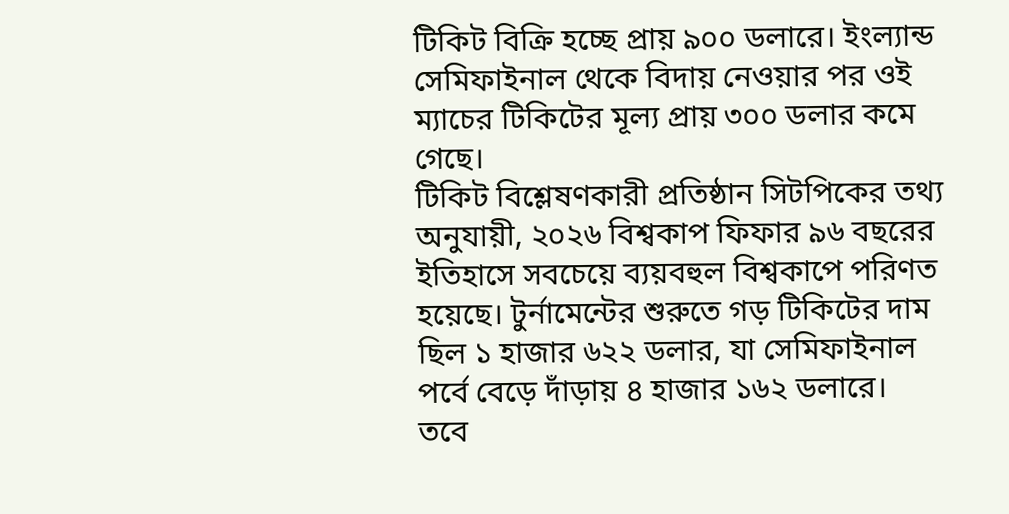টিকিট বিক্রি হচ্ছে প্রায় ৯০০ ডলারে। ইংল্যান্ড সেমিফাইনাল থেকে বিদায় নেওয়ার পর ওই ম্যাচের টিকিটের মূল্য প্রায় ৩০০ ডলার কমে গেছে।
টিকিট বিশ্লেষণকারী প্রতিষ্ঠান সিটপিকের তথ্য অনুযায়ী, ২০২৬ বিশ্বকাপ ফিফার ৯৬ বছরের ইতিহাসে সবচেয়ে ব্যয়বহুল বিশ্বকাপে পরিণত হয়েছে। টুর্নামেন্টের শুরুতে গড় টিকিটের দাম ছিল ১ হাজার ৬২২ ডলার, যা সেমিফাইনাল পর্বে বেড়ে দাঁড়ায় ৪ হাজার ১৬২ ডলারে।
তবে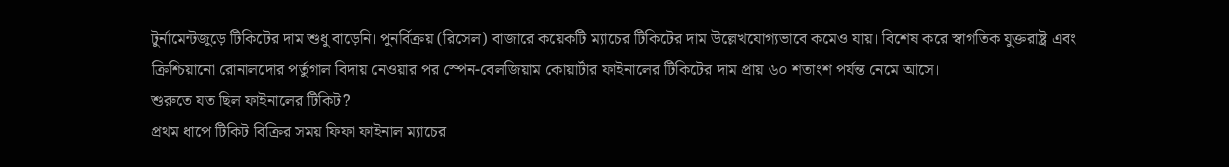টুর্নামেন্টজুড়ে টিকিটের দাম শুধু বাড়েনি। পুনর্বিক্রয় (রিসেল) বাজারে কয়েকটি ম্যাচের টিকিটের দাম উল্লেখযোগ্যভাবে কমেও যায়। বিশেষ করে স্বাগতিক যুক্তরাষ্ট্র এবং ক্রিশ্চিয়ানো রোনালদোর পর্তুগাল বিদায় নেওয়ার পর স্পেন-বেলজিয়াম কোয়ার্টার ফাইনালের টিকিটের দাম প্রায় ৬০ শতাংশ পর্যন্ত নেমে আসে।
শুরুতে যত ছিল ফাইনালের টিকিট?
প্রথম ধাপে টিকিট বিক্রির সময় ফিফা ফাইনাল ম্যাচের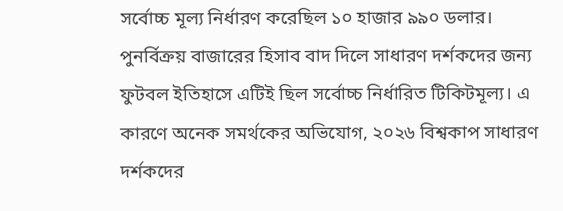সর্বোচ্চ মূল্য নির্ধারণ করেছিল ১০ হাজার ৯৯০ ডলার। পুনর্বিক্রয় বাজারের হিসাব বাদ দিলে সাধারণ দর্শকদের জন্য ফুটবল ইতিহাসে এটিই ছিল সর্বোচ্চ নির্ধারিত টিকিটমূল্য। এ কারণে অনেক সমর্থকের অভিযোগ, ২০২৬ বিশ্বকাপ সাধারণ দর্শকদের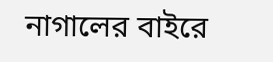নাগালের বাইরে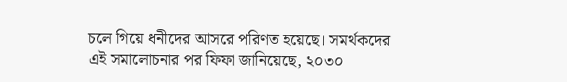চলে গিয়ে ধনীদের আসরে পরিণত হয়েছে। সমর্থকদের এই সমালোচনার পর ফিফা জানিয়েছে, ২০৩০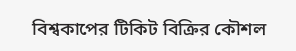বিশ্বকাপের টিকিট বিক্রির কৌশল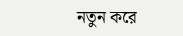নতুন করে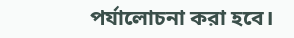পর্যালোচনা করা হবে।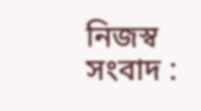নিজস্ব সংবাদ :